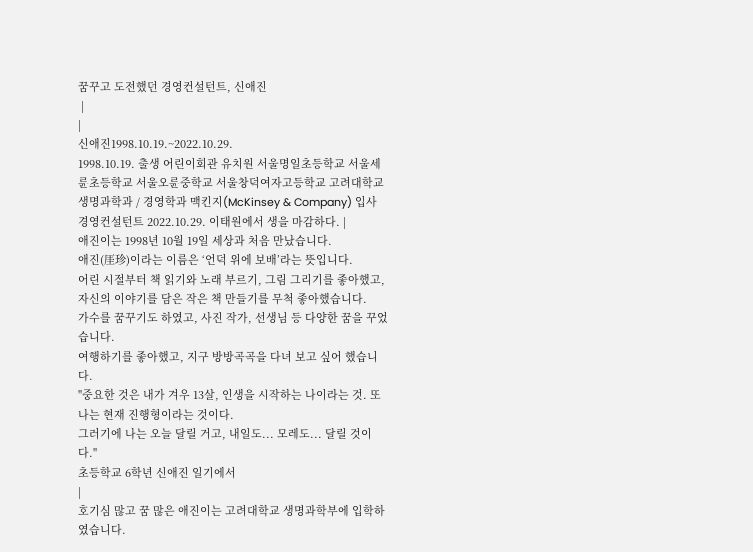꿈꾸고 도전했던 경영컨설턴트, 신애진
 |
|
신애진1998.10.19.~2022.10.29.
1998.10.19. 출생 어린이회관 유치원 서울명일초등학교 서울세륜초등학교 서울오륜중학교 서울창덕여자고등학교 고려대학교 생명과학과 / 경영학과 맥킨지(McKinsey & Company) 입사 경영컨설턴트 2022.10.29. 이태원에서 생을 마감하다. |
애진이는 1998년 10월 19일 세상과 처음 만났습니다.
애진(厓珍)이라는 이름은 ‘언덕 위에 보배’라는 뜻입니다.
어린 시절부터 책 읽기와 노래 부르기, 그림 그리기를 좋아했고, 자신의 이야기를 담은 작은 책 만들기를 무척 좋아했습니다.
가수를 꿈꾸기도 하였고, 사진 작가, 선생님 등 다양한 꿈을 꾸었습니다.
여행하기를 좋아했고, 지구 방방곡곡을 다녀 보고 싶어 했습니다.
"중요한 것은 내가 겨우 13살, 인생을 시작하는 나이라는 것. 또 나는 현재 진행형이라는 것이다.
그러기에 나는 오늘 달릴 거고, 내일도... 모레도... 달릴 것이다."
초등학교 6학년 신애진 일기에서
|
호기심 많고 꿈 많은 애진이는 고려대학교 생명과학부에 입학하였습니다.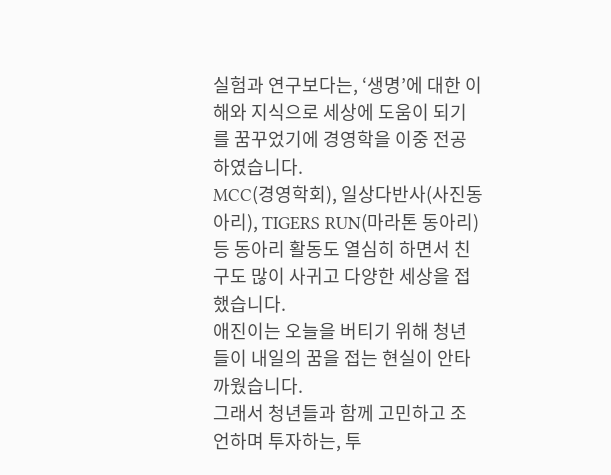실험과 연구보다는, ‘생명’에 대한 이해와 지식으로 세상에 도움이 되기를 꿈꾸었기에 경영학을 이중 전공하였습니다.
MCC(경영학회), 일상다반사(사진동아리), TIGERS RUN(마라톤 동아리) 등 동아리 활동도 열심히 하면서 친구도 많이 사귀고 다양한 세상을 접했습니다.
애진이는 오늘을 버티기 위해 청년들이 내일의 꿈을 접는 현실이 안타까웠습니다.
그래서 청년들과 함께 고민하고 조언하며 투자하는, 투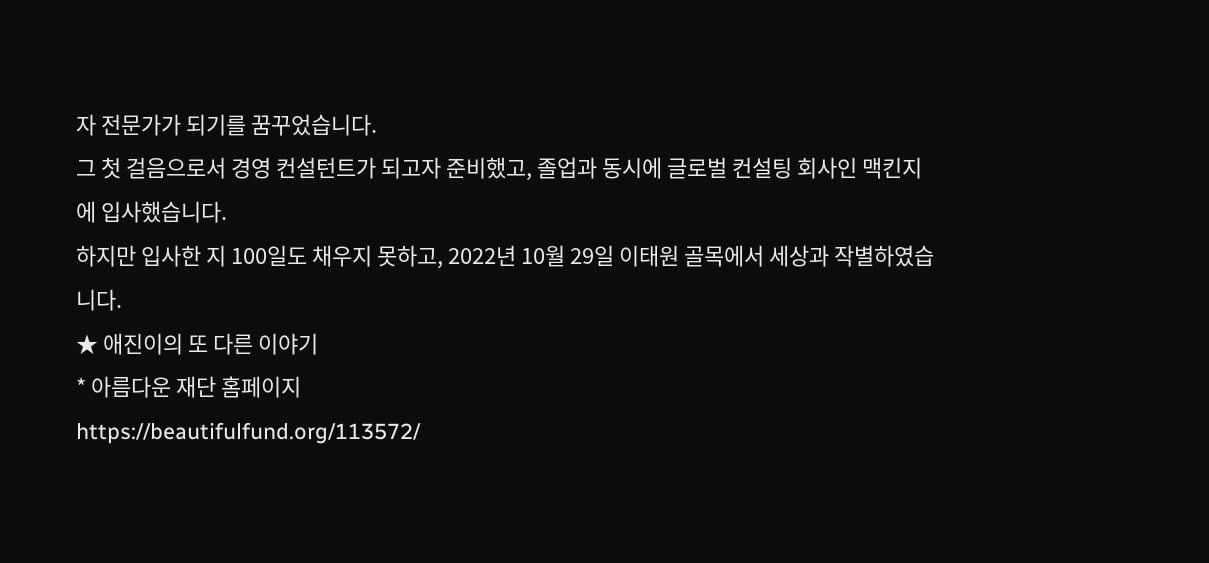자 전문가가 되기를 꿈꾸었습니다.
그 첫 걸음으로서 경영 컨설턴트가 되고자 준비했고, 졸업과 동시에 글로벌 컨설팅 회사인 맥킨지에 입사했습니다.
하지만 입사한 지 100일도 채우지 못하고, 2022년 10월 29일 이태원 골목에서 세상과 작별하였습니다.
★ 애진이의 또 다른 이야기
* 아름다운 재단 홈페이지
https://beautifulfund.org/113572/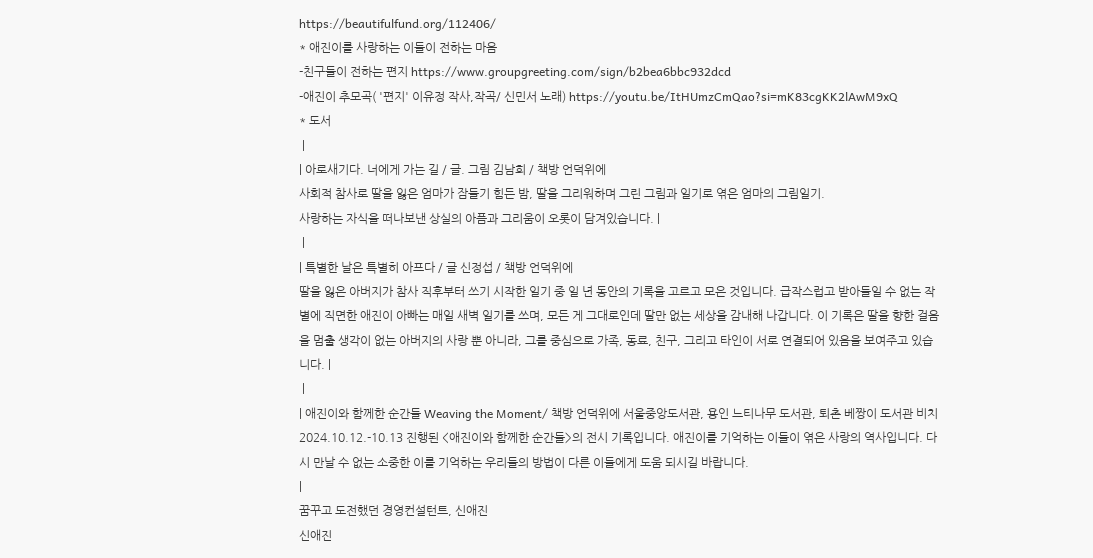https://beautifulfund.org/112406/
* 애진이를 사랑하는 이들이 전하는 마음
-친구들이 전하는 편지 https://www.groupgreeting.com/sign/b2bea6bbc932dcd
-애진이 추모곡( '편지' 이유정 작사,작곡/ 신민서 노래) https://youtu.be/ItHUmzCmQao?si=mK83cgKK2lAwM9xQ
* 도서
 |
| 아로새기다. 너에게 가는 길 / 글. 그림 김남희 / 책방 언덕위에
사회적 참사로 딸을 잃은 엄마가 잠들기 힘든 밤, 딸을 그리워하며 그린 그림과 일기로 엮은 엄마의 그림일기.
사랑하는 자식을 떠나보낸 상실의 아픔과 그리움이 오롯이 담겨있습니다. |
 |
| 특별한 날은 특별히 아프다 / 글 신정섭 / 책방 언덕위에
딸을 잃은 아버지가 참사 직후부터 쓰기 시작한 일기 중 일 년 동안의 기록을 고르고 모은 것입니다. 급작스럽고 받아들일 수 없는 작별에 직면한 애진이 아빠는 매일 새벽 일기를 쓰며, 모든 게 그대로인데 딸만 없는 세상을 감내해 나갑니다. 이 기록은 딸을 향한 걸음을 멈출 생각이 없는 아버지의 사랑 뿐 아니라, 그를 중심으로 가족, 동료, 친구, 그리고 타인이 서로 연결되어 있음을 보여주고 있습니다. |
 |
| 애진이와 함께한 순간들 Weaving the Moment/ 책방 언덕위에 서울중앙도서관, 용인 느티나무 도서관, 퇴촌 베짱이 도서관 비치 2024.10.12.-10.13 진행된 <애진이와 함께한 순간들>의 전시 기록입니다. 애진이를 기억하는 이들이 엮은 사랑의 역사입니다. 다시 만날 수 없는 소중한 이를 기억하는 우리들의 방법이 다른 이들에게 도움 되시길 바랍니다.
|
꿈꾸고 도전했던 경영컨설턴트, 신애진
신애진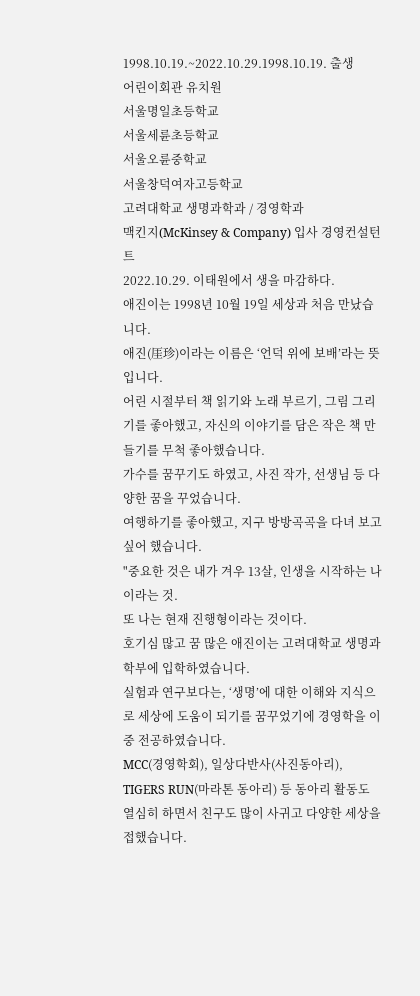1998.10.19.~2022.10.29.1998.10.19. 출생
어린이회관 유치원
서울명일초등학교
서울세륜초등학교
서울오륜중학교
서울창덕여자고등학교
고려대학교 생명과학과 / 경영학과
맥킨지(McKinsey & Company) 입사 경영컨설턴트
2022.10.29. 이태원에서 생을 마감하다.
애진이는 1998년 10월 19일 세상과 처음 만났습니다.
애진(厓珍)이라는 이름은 ‘언덕 위에 보배’라는 뜻입니다.
어린 시절부터 책 읽기와 노래 부르기, 그림 그리기를 좋아했고, 자신의 이야기를 담은 작은 책 만들기를 무척 좋아했습니다.
가수를 꿈꾸기도 하였고, 사진 작가, 선생님 등 다양한 꿈을 꾸었습니다.
여행하기를 좋아했고, 지구 방방곡곡을 다녀 보고 싶어 했습니다.
"중요한 것은 내가 겨우 13살, 인생을 시작하는 나이라는 것.
또 나는 현재 진행형이라는 것이다.
호기심 많고 꿈 많은 애진이는 고려대학교 생명과학부에 입학하였습니다.
실험과 연구보다는, ‘생명’에 대한 이해와 지식으로 세상에 도움이 되기를 꿈꾸었기에 경영학을 이중 전공하였습니다.
MCC(경영학회), 일상다반사(사진동아리), TIGERS RUN(마라톤 동아리) 등 동아리 활동도 열심히 하면서 친구도 많이 사귀고 다양한 세상을 접했습니다.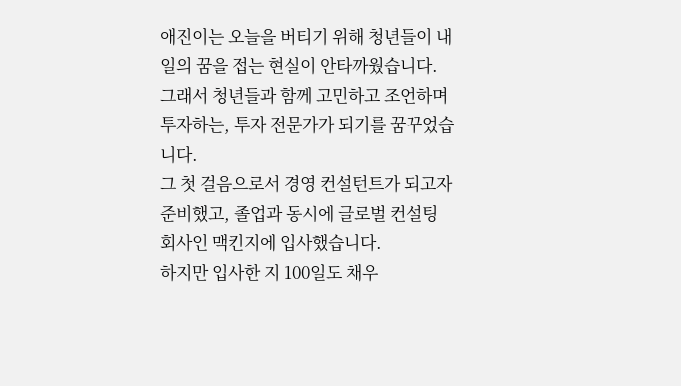애진이는 오늘을 버티기 위해 청년들이 내일의 꿈을 접는 현실이 안타까웠습니다.
그래서 청년들과 함께 고민하고 조언하며 투자하는, 투자 전문가가 되기를 꿈꾸었습니다.
그 첫 걸음으로서 경영 컨설턴트가 되고자 준비했고, 졸업과 동시에 글로벌 컨설팅 회사인 맥킨지에 입사했습니다.
하지만 입사한 지 100일도 채우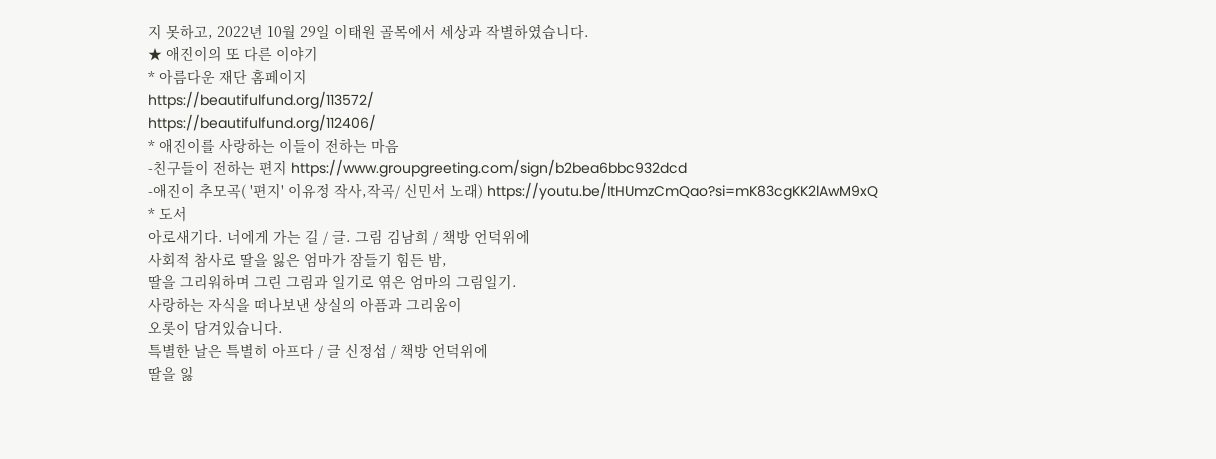지 못하고, 2022년 10월 29일 이태원 골목에서 세상과 작별하였습니다.
★ 애진이의 또 다른 이야기
* 아름다운 재단 홈페이지
https://beautifulfund.org/113572/
https://beautifulfund.org/112406/
* 애진이를 사랑하는 이들이 전하는 마음
-친구들이 전하는 편지 https://www.groupgreeting.com/sign/b2bea6bbc932dcd
-애진이 추모곡( '편지' 이유정 작사,작곡/ 신민서 노래) https://youtu.be/ItHUmzCmQao?si=mK83cgKK2lAwM9xQ
* 도서
아로새기다. 너에게 가는 길 / 글. 그림 김남희 / 책방 언덕위에
사회적 참사로 딸을 잃은 엄마가 잠들기 힘든 밤,
딸을 그리워하며 그린 그림과 일기로 엮은 엄마의 그림일기.
사랑하는 자식을 떠나보낸 상실의 아픔과 그리움이
오롯이 담겨있습니다.
특별한 날은 특별히 아프다 / 글 신정섭 / 책방 언덕위에
딸을 잃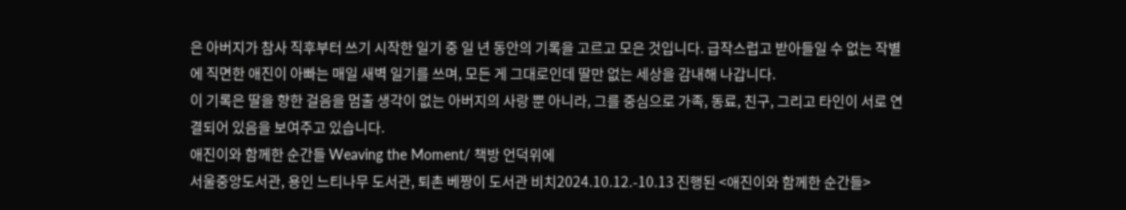은 아버지가 참사 직후부터 쓰기 시작한 일기 중 일 년 동안의 기록을 고르고 모은 것입니다. 급작스럽고 받아들일 수 없는 작별에 직면한 애진이 아빠는 매일 새벽 일기를 쓰며, 모든 게 그대로인데 딸만 없는 세상을 감내해 나갑니다.
이 기록은 딸을 향한 걸음을 멈출 생각이 없는 아버지의 사랑 뿐 아니라, 그를 중심으로 가족, 동료, 친구, 그리고 타인이 서로 연결되어 있음을 보여주고 있습니다.
애진이와 함께한 순간들 Weaving the Moment/ 책방 언덕위에
서울중앙도서관, 용인 느티나무 도서관, 퇴촌 베짱이 도서관 비치2024.10.12.-10.13 진행된 <애진이와 함께한 순간들>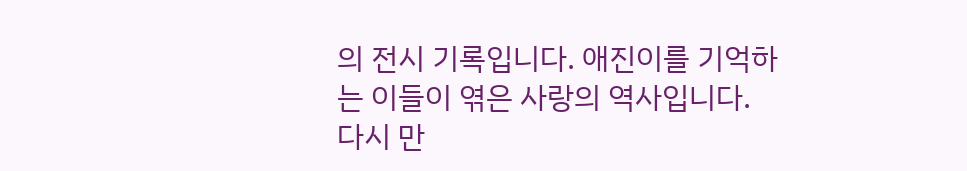의 전시 기록입니다. 애진이를 기억하는 이들이 엮은 사랑의 역사입니다.
다시 만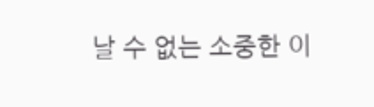날 수 없는 소중한 이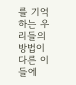를 기억하는 우리들의 방법이 다른 이들에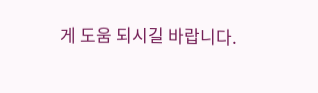게 도움 되시길 바랍니다.